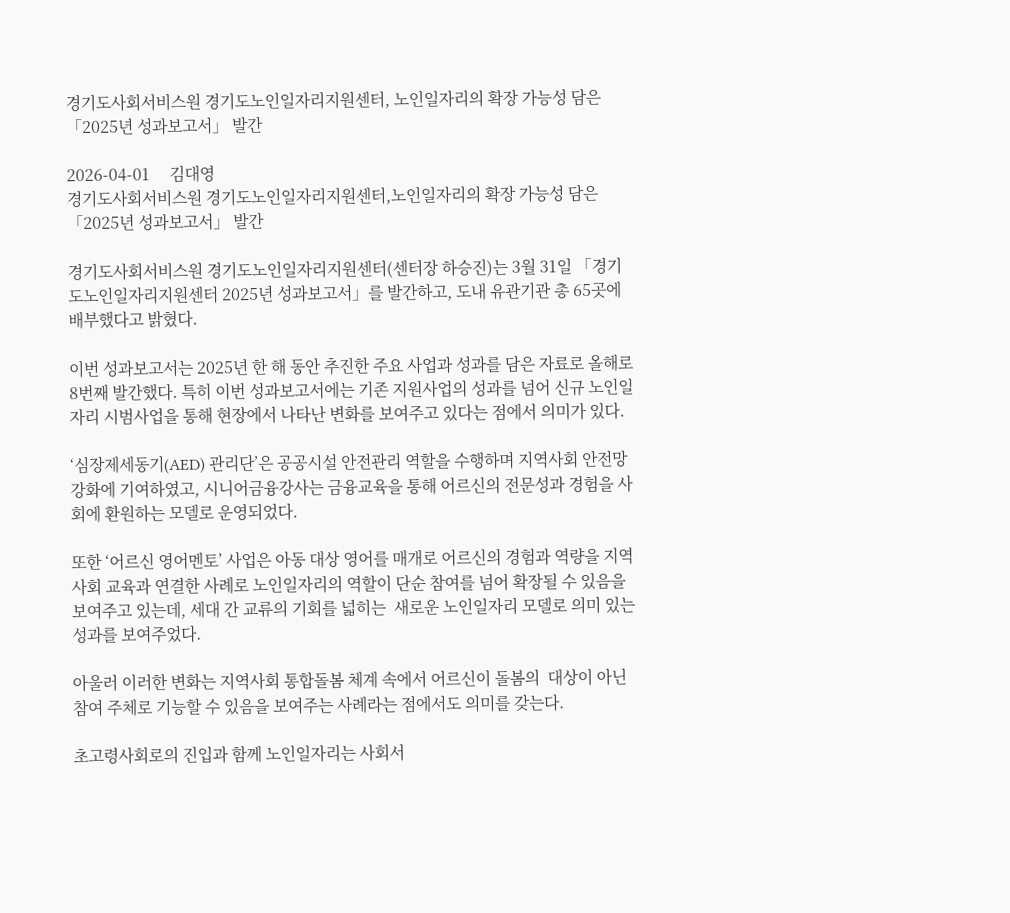경기도사회서비스원 경기도노인일자리지원센터, 노인일자리의 확장 가능성 담은 「2025년 성과보고서」 발간

2026-04-01     김대영
경기도사회서비스원 경기도노인일자리지원센터,노인일자리의 확장 가능성 담은 「2025년 성과보고서」 발간

경기도사회서비스원 경기도노인일자리지원센터(센터장 하승진)는 3월 31일 「경기도노인일자리지원센터 2025년 성과보고서」를 발간하고, 도내 유관기관 총 65곳에 배부했다고 밝혔다.

이번 성과보고서는 2025년 한 해 동안 추진한 주요 사업과 성과를 담은 자료로 올해로 8번째 발간했다. 특히 이번 성과보고서에는 기존 지원사업의 성과를 넘어 신규 노인일자리 시범사업을 통해 현장에서 나타난 변화를 보여주고 있다는 점에서 의미가 있다.

‘심장제세동기(AED) 관리단’은 공공시설 안전관리 역할을 수행하며 지역사회 안전망 강화에 기여하였고, 시니어금융강사는 금융교육을 통해 어르신의 전문성과 경험을 사회에 환원하는 모델로 운영되었다.

또한 ‘어르신 영어멘토’ 사업은 아동 대상 영어를 매개로 어르신의 경험과 역량을 지역사회 교육과 연결한 사례로 노인일자리의 역할이 단순 참여를 넘어 확장될 수 있음을 보여주고 있는데, 세대 간 교류의 기회를 넓히는  새로운 노인일자리 모델로 의미 있는 성과를 보여주었다.

아울러 이러한 변화는 지역사회 통합돌봄 체계 속에서 어르신이 돌봄의  대상이 아닌 참여 주체로 기능할 수 있음을 보여주는 사례라는 점에서도 의미를 갖는다.

초고령사회로의 진입과 함께 노인일자리는 사회서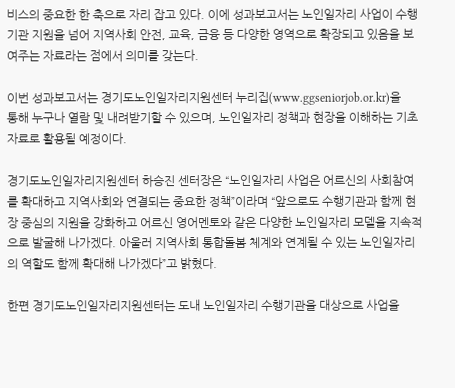비스의 중요한 한 축으로 자리 잡고 있다. 이에 성과보고서는 노인일자리 사업이 수행기관 지원을 넘어 지역사회 안전, 교육, 금융 등 다양한 영역으로 확장되고 있음을 보여주는 자료라는 점에서 의미를 갖는다.

이번 성과보고서는 경기도노인일자리지원센터 누리집(www.ggseniorjob.or.kr)을
통해 누구나 열람 및 내려받기할 수 있으며, 노인일자리 정책과 현장을 이해하는 기초자료로 활용될 예정이다.

경기도노인일자리지원센터 하승진 센터장은 “노인일자리 사업은 어르신의 사회참여를 확대하고 지역사회와 연결되는 중요한 정책”이라며 “앞으로도 수행기관과 함께 현장 중심의 지원을 강화하고 어르신 영어멘토와 같은 다양한 노인일자리 모델을 지속적으로 발굴해 나가겠다. 아울러 지역사회 통합돌봄 체계와 연계될 수 있는 노인일자리의 역할도 함께 확대해 나가겠다”고 밝혔다.

한편 경기도노인일자리지원센터는 도내 노인일자리 수행기관을 대상으로 사업을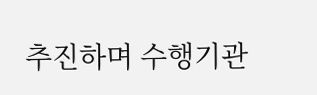추진하며 수행기관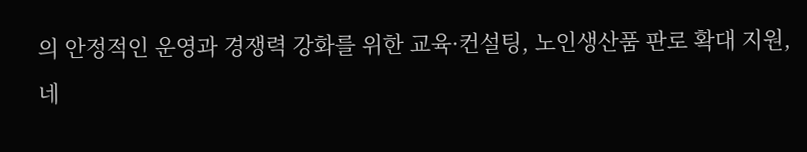의 안정적인 운영과 경쟁력 강화를 위한 교육·컨설팅, 노인생산품 판로 확대 지원, 네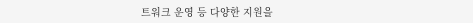트워크 운영 등 다양한 지원을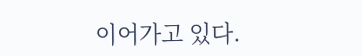이어가고 있다.